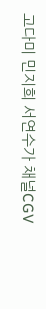고다미 민지희 서연수가 채널CGV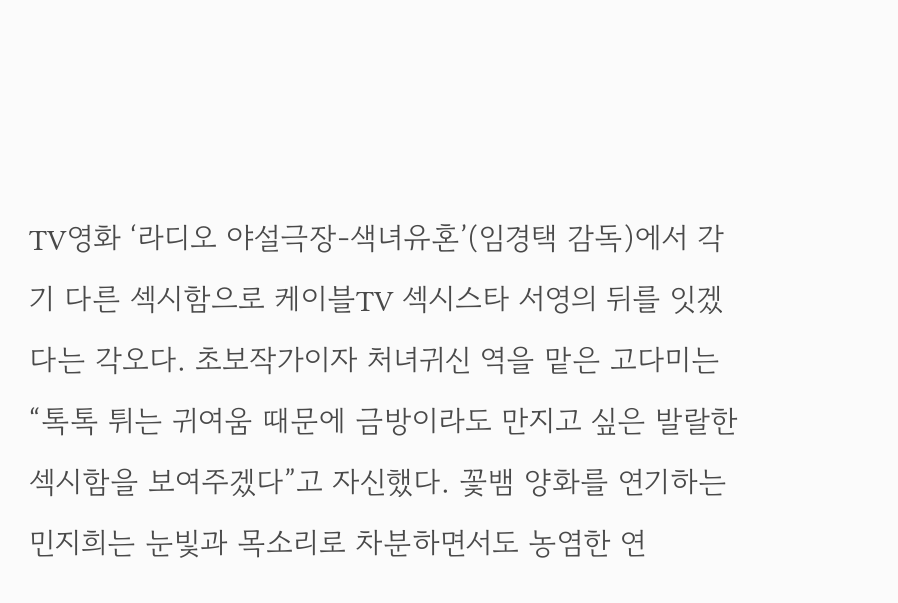TV영화 ‘라디오 야설극장-색녀유혼’(임경택 감독)에서 각기 다른 섹시함으로 케이블TV 섹시스타 서영의 뒤를 잇겠다는 각오다. 초보작가이자 처녀귀신 역을 맡은 고다미는 “톡톡 튀는 귀여움 때문에 금방이라도 만지고 싶은 발랄한 섹시함을 보여주겠다”고 자신했다. 꽃뱀 양화를 연기하는 민지희는 눈빛과 목소리로 차분하면서도 농염한 연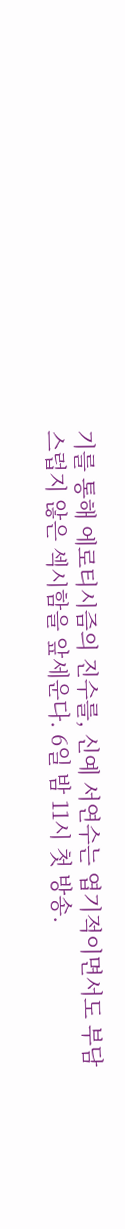기를 통해 에로티시즘의 진수를, 신예 서연수는 엽기적이면서도 부담스럽지 않은 섹시함을 앞세운다. 6일 밤 11시 첫 방송.